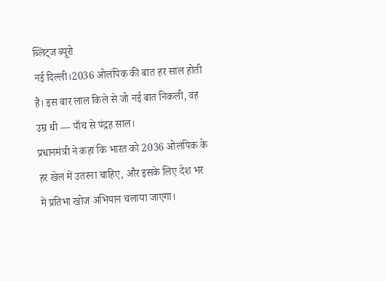ब्लिट्ज ब्यूरो
नई दिल्ली।2036 ओलंपिक की बात हर साल होती है। इस बार लाल किले से जो नई बात निकली, वह उम्र थी — पाँच से पंद्रह साल।
प्रधानमंत्री ने कहा कि भारत को 2036 ओलंपिक के हर खेल में उतरना चाहिए, और इसके लिए देश भर में प्रतिभा खोज अभियान चलाया जाएगा।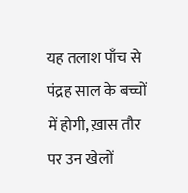यह तलाश पाँच से पंद्रह साल के बच्चों में होगी, ख़ास तौर पर उन खेलों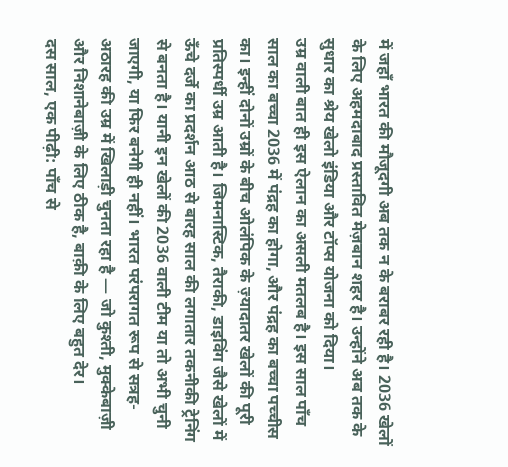में जहाँ भारत की मौजूदगी अब तक न के बराबर रही है। 2036 खेलों के लिए अहमदाबाद प्रस्तावित मेज़बान शहर है। उन्होंने अब तक के सुधार का श्रेय खेलो इंडिया और टॉप्स योजना को दिया।
उम्र वाली बात ही इस ऐलान का असली मतलब है। इस साल पाँच साल का बच्चा 2036 में पंद्रह का होगा, और पंद्रह का बच्चा पच्चीस का। इन्हीं दोनों उम्रों के बीच ओलंपिक के ज़्यादातर खेलों की पूरी प्रतिस्पर्धी उम्र आती है। जिमनास्टिक, तैराकी, डाइविंग जैसे खेलों में ऊँचे दर्जे का प्रदर्शन आठ से बारह साल की लगातार तकनीकी ट्रेनिंग से बनता है। यानी इन खेलों की 2036 वाली टीम या तो अभी चुनी जाएगी, या फिर बनेगी ही नहीं। भारत परंपरागत रूप से सत्रह-अठारह की उम्र में खिलाड़ी चुनता रहा है — जो कुश्ती, मुक्केबाज़ी और निशानेबाज़ी के लिए ठीक है, बाक़ी के लिए बहुत देर।
दस साल, एक पीढ़ी: पाँच से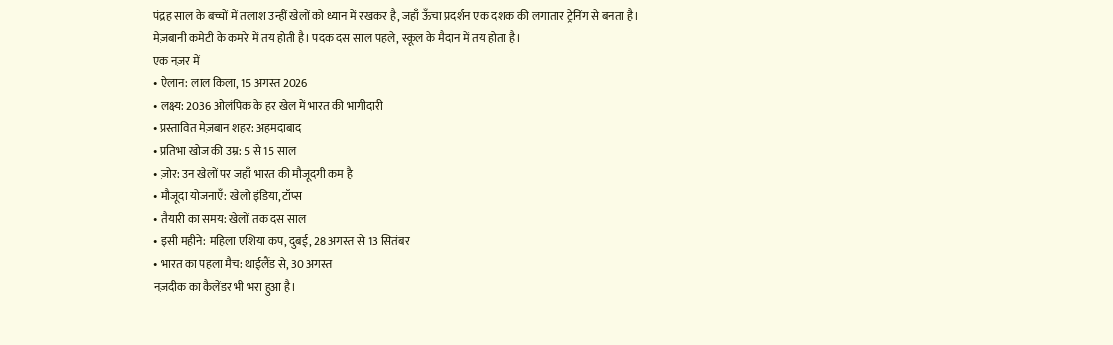पंद्रह साल के बच्चों में तलाश उन्हीं खेलों को ध्यान में रखकर है, जहाँ ऊँचा प्रदर्शन एक दशक की लगातार ट्रेनिंग से बनता है।
मेज़बानी कमेटी के कमरे में तय होती है। पदक दस साल पहले, स्कूल के मैदान में तय होता है।
एक नज़र में
• ऐलान: लाल किला, 15 अगस्त 2026
• लक्ष्य: 2036 ओलंपिक के हर खेल में भारत की भागीदारी
• प्रस्तावित मेज़बान शहर: अहमदाबाद
• प्रतिभा खोज की उम्र: 5 से 15 साल
• ज़ोर: उन खेलों पर जहाँ भारत की मौजूदगी कम है
• मौजूदा योजनाएँ: खेलो इंडिया, टॉप्स
• तैयारी का समय: खेलों तक दस साल
• इसी महीने: महिला एशिया कप, दुबई, 28 अगस्त से 13 सितंबर
• भारत का पहला मैच: थाईलैंड से, 30 अगस्त
नज़दीक का कैलेंडर भी भरा हुआ है।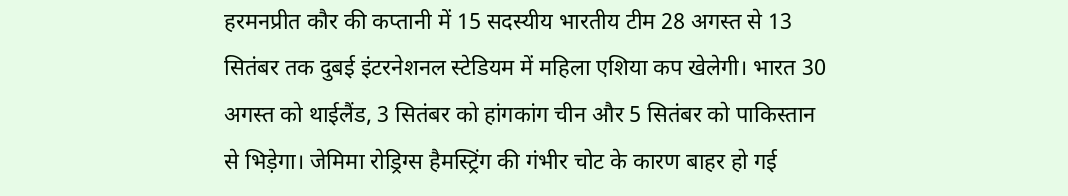हरमनप्रीत कौर की कप्तानी में 15 सदस्यीय भारतीय टीम 28 अगस्त से 13 सितंबर तक दुबई इंटरनेशनल स्टेडियम में महिला एशिया कप खेलेगी। भारत 30 अगस्त को थाईलैंड, 3 सितंबर को हांगकांग चीन और 5 सितंबर को पाकिस्तान से भिड़ेगा। जेमिमा रोड्रिग्स हैमस्ट्रिंग की गंभीर चोट के कारण बाहर हो गई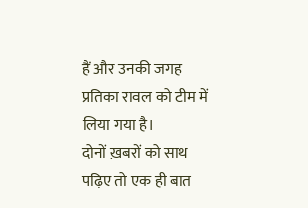हैं और उनकी जगह प्रतिका रावल को टीम में लिया गया है।
दोनों ख़बरों को साथ पढ़िए तो एक ही बात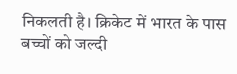निकलती है। क्रिकेट में भारत के पास बच्चों को जल्दी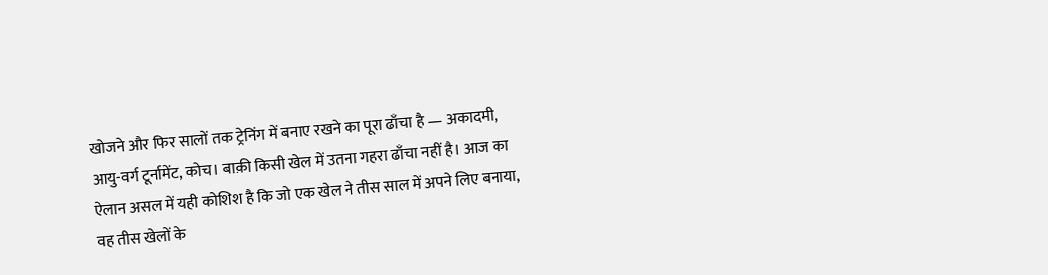खोजने और फिर सालों तक ट्रेनिंग में बनाए रखने का पूरा ढाँचा है — अकादमी, आयु-वर्ग टूर्नामेंट, कोच। बाक़ी किसी खेल में उतना गहरा ढाँचा नहीं है। आज का ऐलान असल में यही कोशिश है कि जो एक खेल ने तीस साल में अपने लिए बनाया, वह तीस खेलों के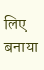लिए बनाया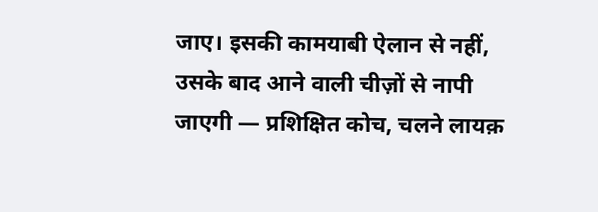जाए। इसकी कामयाबी ऐलान से नहीं, उसके बाद आने वाली चीज़ों से नापी जाएगी — प्रशिक्षित कोच, चलने लायक़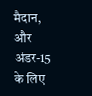मैदान, और अंडर-15 के लिए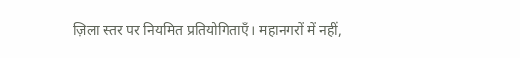ज़िला स्तर पर नियमित प्रतियोगिताएँ। महानगरों में नहीं,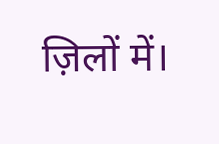ज़िलों में।